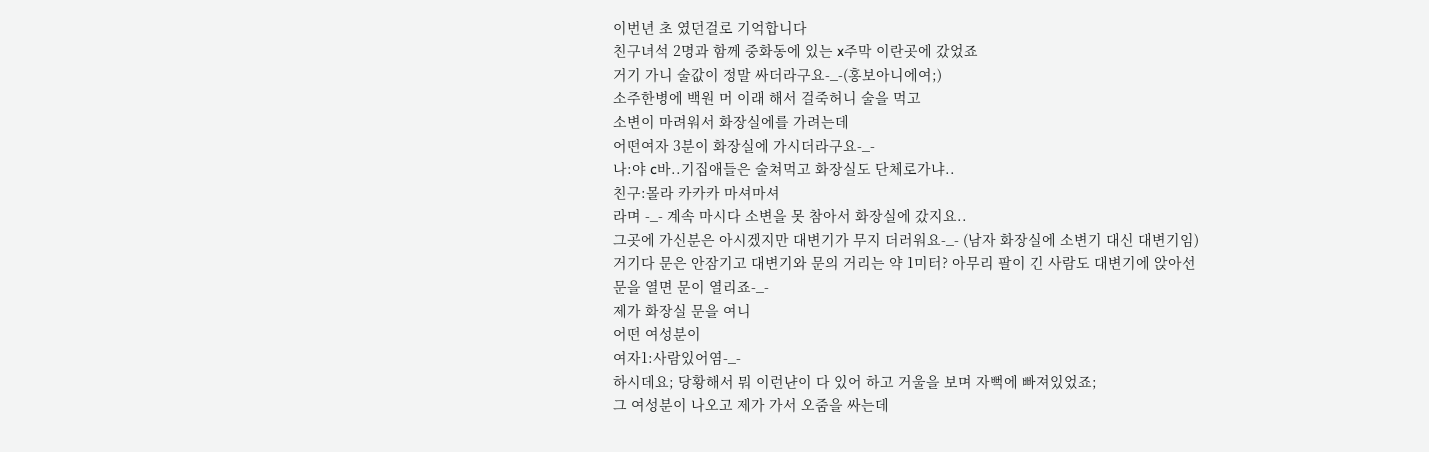이번년 초 였던걸로 기억합니다
친구녀석 2명과 함께 중화동에 있는 x주막 이란곳에 갔었죠
거기 가니 술값이 정말 싸더라구요-_-(홍보아니에여;)
소주한병에 백원 머 이래 해서 걸죽허니 술을 먹고
소변이 마려워서 화장실에를 가려는데
어떤여자 3분이 화장실에 가시더라구요-_-
나:야 c바..기집애들은 술쳐먹고 화장실도 단체로가냐..
친구:몰라 카카카 마셔마셔
라며 -_- 계속 마시다 소변을 못 참아서 화장실에 갔지요..
그곳에 가신분은 아시겠지만 대변기가 무지 더러워요-_- (남자 화장실에 소변기 대신 대변기임)
거기다 문은 안잠기고 대변기와 문의 거리는 약 1미터? 아무리 팔이 긴 사람도 대변기에 앉아선
문을 열면 문이 열리죠-_-
제가 화장실 문을 여니
어떤 여성분이
여자1:사람있어염-_-
하시데요; 당황해서 뭐 이런냔이 다 있어 하고 거울을 보며 자뻑에 빠져있었죠;
그 여성분이 나오고 제가 가서 오줌을 싸는데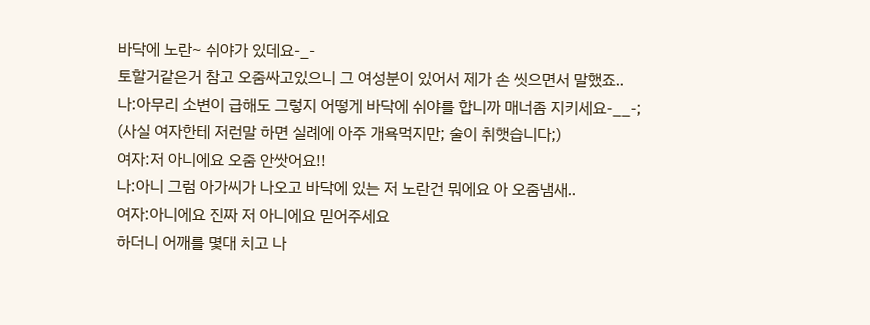바닥에 노란~ 쉬야가 있데요-_-
토할거같은거 참고 오줌싸고있으니 그 여성분이 있어서 제가 손 씻으면서 말했죠..
나:아무리 소변이 급해도 그렇지 어떻게 바닥에 쉬야를 합니까 매너좀 지키세요-__-;
(사실 여자한테 저런말 하면 실례에 아주 개욕먹지만; 술이 취햇습니다;)
여자:저 아니에요 오줌 안쌋어요!!
나:아니 그럼 아가씨가 나오고 바닥에 있는 저 노란건 뭐에요 아 오줌냄새..
여자:아니에요 진짜 저 아니에요 믿어주세요
하더니 어깨를 몇대 치고 나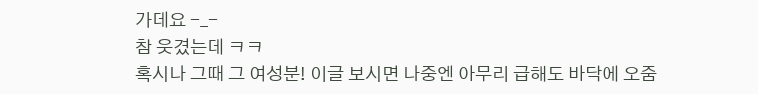가데요 -_-
참 웃겼는데 ㅋㅋ
혹시나 그때 그 여성분! 이글 보시면 나중엔 아무리 급해도 바닥에 오줌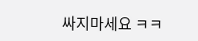싸지마세요 ㅋㅋ